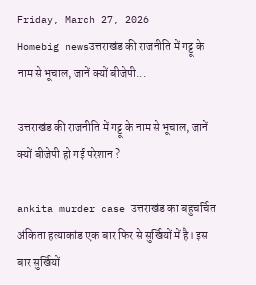Friday, March 27, 2026
Homebig newsउत्तराखंड की राजनीति में गट्टू के नाम से भूचाल, जानें क्यों बीजेपी...

उत्तराखंड की राजनीति में गट्टू के नाम से भूचाल, जानें क्यों बीजेपी हो गई परेशान ?

ankita murder case उत्तराखंड का बहुचर्चित अंकिता हत्याकांड एक बार फिर से सुर्खियों में है। इस बार सुर्खियों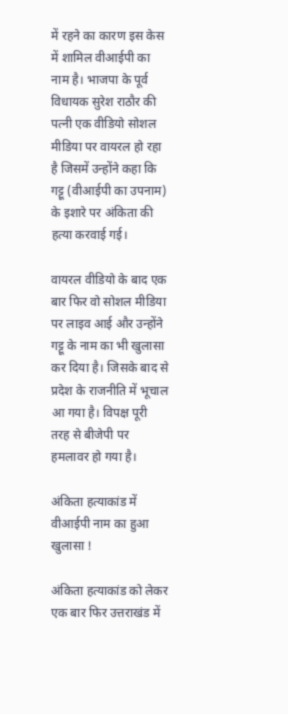में रहने का कारण इस केस में शामिल वीआईपी का नाम है। भाजपा के पूर्व विधायक सुरेश राठौर की पत्नी एक वीडियो सोशल मीडिया पर वायरल हो रहा है जिसमें उन्होंने कहा कि गट्टू (वीआईपी का उपनाम) के इशारे पर अंकिता की हत्या करवाई गई।

वायरल वीडियो के बाद एक बार फिर वो सोशल मीडिया पर लाइव आई और उन्होंने गट्टू के नाम का भी खुलासा कर दिया है। जिसके बाद से प्रदेश के राजनीति में भूचाल आ गया है। विपक्ष पूरी तरह से बीजेपी पर हमलावर हो गया है।

अंकिता हत्याकांड में वीआईपी नाम का हुआ खुलासा !

अंकिता हत्याकांड को लेकर एक बार फिर उत्तराखंड में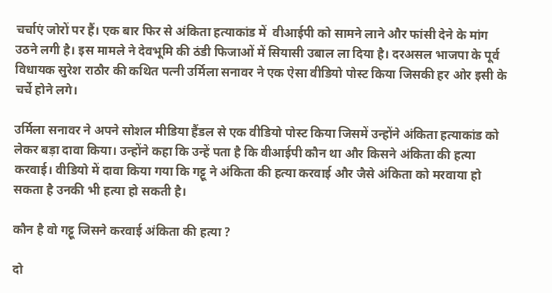चर्चाएं जोरों पर हैं। एक बार फिर से अंकिता हत्याकांड में  वीआईपी को सामने लाने और फांसी देने के मांग उठने लगी है। इस मामले ने देवभूमि की ठंडी फिजाओं में सियासी उबाल ला दिया है। दरअसल भाजपा के पूर्व विधायक सुरेश राठौर की कथित पत्नी उर्मिला सनावर ने एक ऐसा वीडियो पोस्ट किया जिसकी हर ओर इसी के चर्चे होने लगे।

उर्मिला सनावर ने अपने सोशल मीडिया हैंडल से एक वीडियो पोस्ट किया जिसमें उन्होंने अंकिता हत्याकांड को लेकर बड़ा दावा किया। उन्होंने कहा कि उन्हें पता है कि वीआईपी कौन था और किसने अंकिता की हत्या करवाई। वीडियो में दावा किया गया कि गट्टू ने अंकिता की हत्या करवाई और जैसे अंकिता को मरवाया हो सकता है उनकी भी हत्या हो सकती है।

कौन है वो गट्टू जिसने करवाई अंकिता की हत्या ?

दो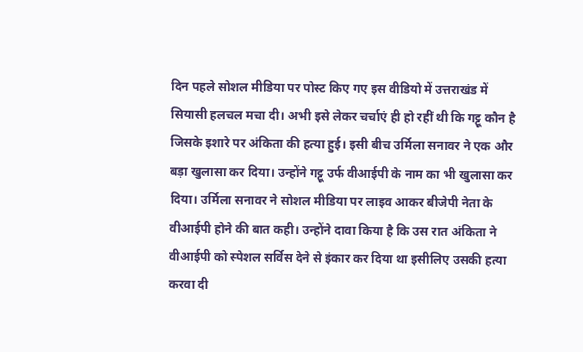दिन पहले सोशल मीडिया पर पोस्ट किए गए इस वीडियो में उत्तराखंड में सियासी हलचल मचा दी। अभी इसे लेकर चर्चाएं ही हो रहीं थी कि गट्टू कौन है जिसके इशारे पर अंकिता की हत्या हुई। इसी बीच उर्मिला सनावर ने एक और बड़ा खुलासा कर दिया। उन्होंने गट्टू उर्फ वीआईपी के नाम का भी खुलासा कर दिया। उर्मिला सनावर ने सोशल मीडिया पर लाइव आकर बीजेपी नेता के वीआईपी होने की बात कही। उन्होंने दावा किया है कि उस रात अंकिता ने वीआईपी को स्पेशल सर्विस देने से इंकार कर दिया था इसीलिए उसकी हत्या करवा दी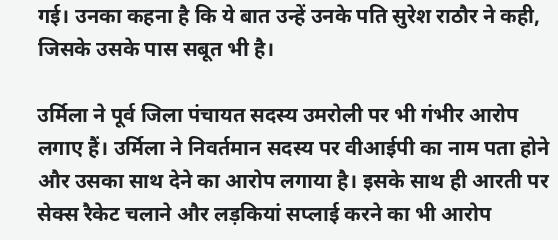गई। उनका कहना है कि ये बात उन्हें उनके पति सुरेश राठौर ने कही, जिसके उसके पास सबूत भी है।

उर्मिला ने पूर्व जिला पंचायत सदस्य उमरोली पर भी गंभीर आरोप लगाए हैं। उर्मिला ने निवर्तमान सदस्य पर वीआईपी का नाम पता होने और उसका साथ देने का आरोप लगाया है। इसके साथ ही आरती पर सेक्स रैकेट चलाने और लड़कियां सप्लाई करने का भी आरोप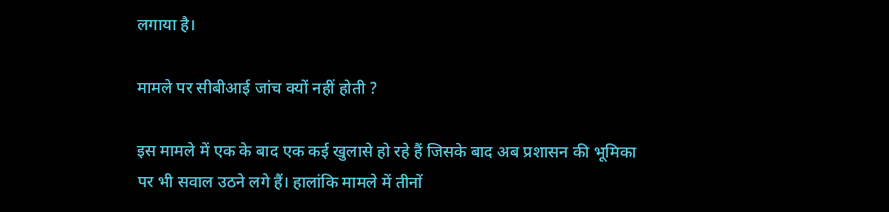लगाया है।

मामले पर सीबीआई जांच क्यों नहीं होती ?

इस मामले में एक के बाद एक कई खुलासे हो रहे हैं जिसके बाद अब प्रशासन की भूमिका पर भी सवाल उठने लगे हैं। हालांकि मामले में तीनों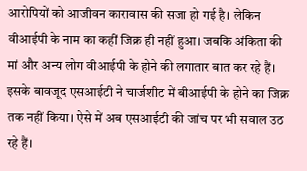आरोपियों को आजीवन कारावास की सजा हो गई है। लेकिन वीआईपी के नाम का कहीं जिक्र ही नहीं हुआ। जबकि अंकिता की मां और अन्य लोग वीआईपी के होने की लगातार बात कर रहे हैं। इसके बावजूद एसआईटी ने चार्जशीट में बीआईपी के होने का जिक्र तक नहीं किया। ऐसे में अब एसआईटी की जांच पर भी सवाल उठ रहे हैं।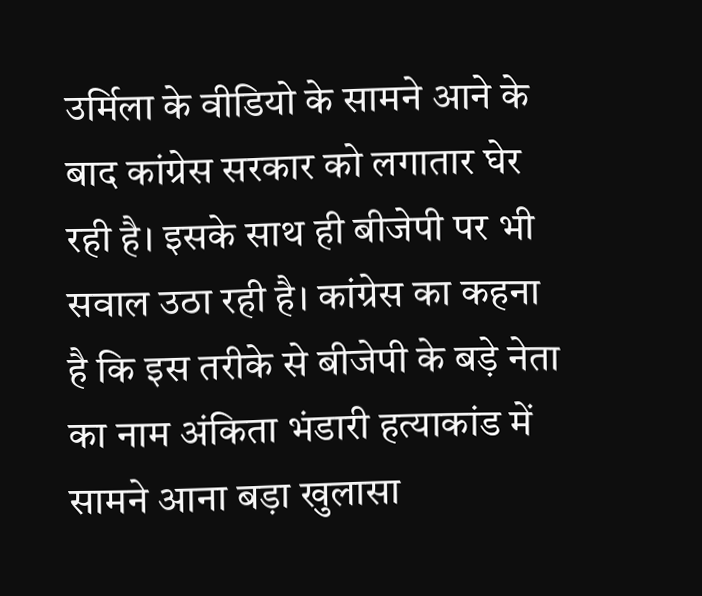उर्मिला के वीडियो के सामने आने के बाद कांग्रेस सरकार को लगातार घेर रही है। इसके साथ ही बीजेपी पर भी सवाल उठा रही है। कांग्रेस का कहना है कि इस तरीके से बीजेपी के बड़े नेता का नाम अंकिता भंडारी हत्याकांड में सामने आना बड़ा खुलासा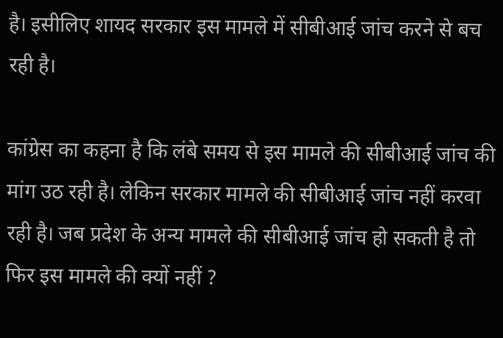है। इसीलिए शायद सरकार इस मामले में सीबीआई जांच करने से बच रही है।

कांग्रेस का कहना है कि लंबे समय से इस मामले की सीबीआई जांच की मांग उठ रही है। लेकिन सरकार मामले की सीबीआई जांच नहीं करवा रही है। जब प्रदेश के अन्य मामले की सीबीआई जांच हो सकती है तो फिर इस मामले की क्यों नहीं ?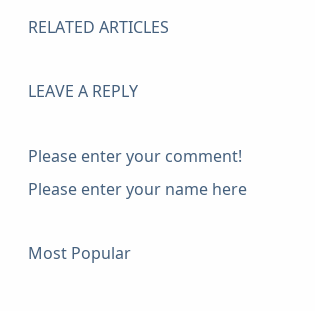RELATED ARTICLES

LEAVE A REPLY

Please enter your comment!
Please enter your name here

Most Popular